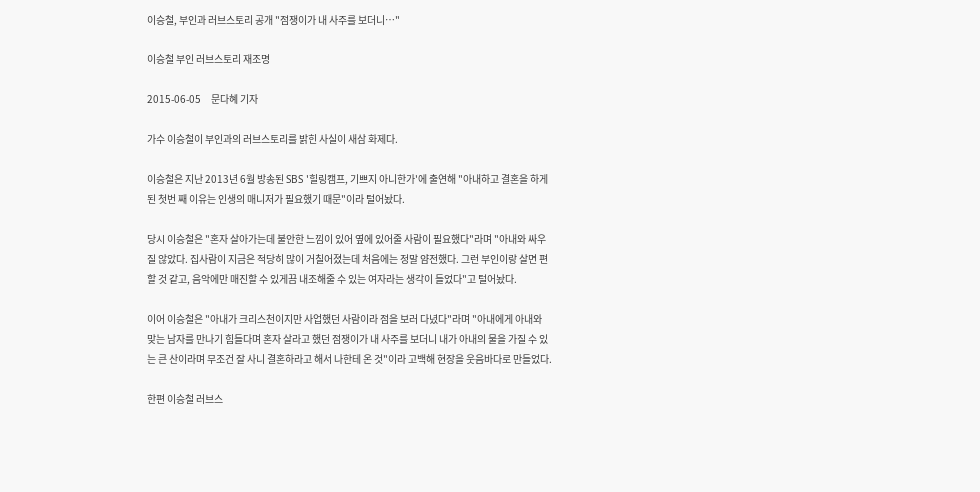이승철, 부인과 러브스토리 공개 "점쟁이가 내 사주를 보더니…"

이승철 부인 러브스토리 재조명

2015-06-05     문다혜 기자

가수 이승철이 부인과의 러브스토리를 밝힌 사실이 새삼 화제다.

이승철은 지난 2013년 6월 방송된 SBS '힐링캠프, 기쁘지 아니한가'에 출연해 "아내하고 결혼을 하게 된 첫번 째 이유는 인생의 매니저가 필요했기 때문"이라 털어놨다.

당시 이승철은 "혼자 살아가는데 불안한 느낌이 있어 옆에 있어줄 사람이 필요했다"라며 "아내와 싸우질 않았다. 집사람이 지금은 적당히 많이 거칠어졌는데 처음에는 정말 얌전했다. 그런 부인이랑 살면 편할 것 같고, 음악에만 매진할 수 있게끔 내조해줄 수 있는 여자라는 생각이 들었다"고 털어놨다.

이어 이승철은 "아내가 크리스천이지만 사업했던 사람이라 점을 보러 다녔다"라며 "아내에게 아내와 맞는 남자를 만나기 힘들다며 혼자 살라고 했던 점쟁이가 내 사주를 보더니 내가 아내의 물을 가질 수 있는 큰 산이라며 무조건 잘 사니 결혼하라고 해서 나한테 온 것"이라 고백해 현장을 웃음바다로 만들었다.

한편 이승철 러브스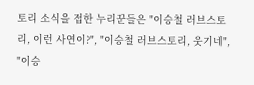토리 소식을 접한 누리꾼들은 "이승철 러브스토리, 이런 사연이?", "이승철 러브스토리, 웃기네", "이승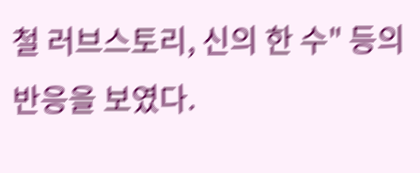철 러브스토리, 신의 한 수" 등의 반응을 보였다.